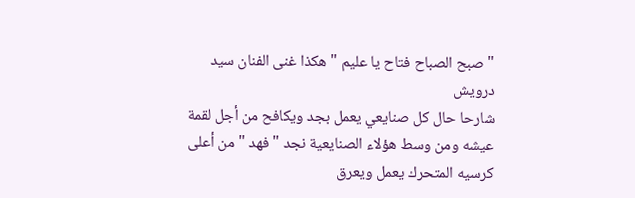" صبح الصباح فتاح يا عليم " هكذا غنى الفنان سيد درويش
شارحا حال كل صنايعي يعمل بجد ويكافح من أجل لقمة عيشه ومن وسط هؤلاء الصنايعية نجد " فهد " من أعلى كرسيه المتحرك يعمل ويعرق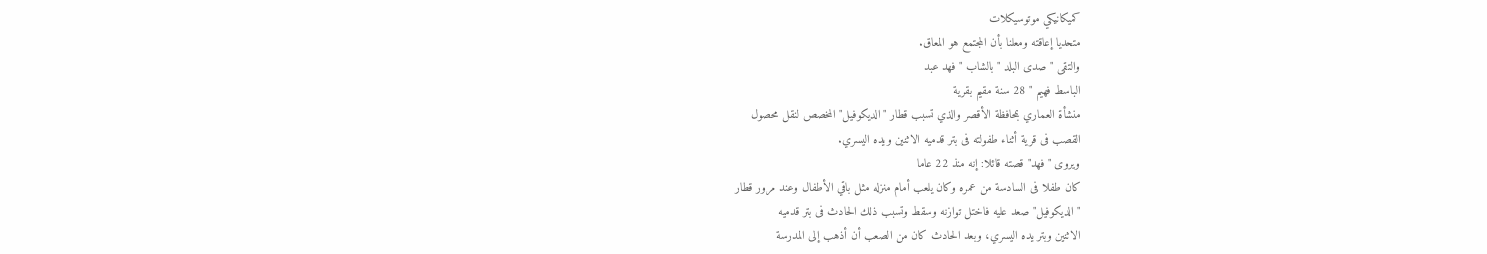كميكانيكي موتوسيكلات
متحديا إعاقته ومعلنا بأن المجتمع هو المعاق.
والتقى " صدى البلد " بالشاب " فهد عبد
الباسط فهيم " 28 سنة مقيم بقرية
منشأة العماري بمحافظة الأقصر والذي تسبب قطار "الديكوفيل" المخصص لنقل محصول
القصب فى قرية أثناء طفولته فى بتر قدميه الاثنين ويده اليسري.
ويروى "فهد" قصته قائلا: إنه منذ 22 عاما
كان طفلا فى السادسة من عمره وكان يلعب أمام منزله مثل باقي الأطفال وعند مرور قطار
"الديكوفيل" صعد عليه فاختل توازنه وسقط وتسبب ذلك الحادث فى بتر قدميه
الاثنين وبتر يده اليسري، وبعد الحادث كان من الصعب أن أذهب إلى المدرسة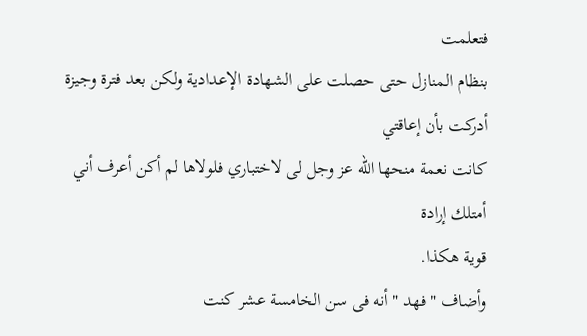فتعلمت
بنظام المنازل حتى حصلت على الشهادة الإعدادية ولكن بعد فترة وجيزة أدركت بأن إعاقتي
كانت نعمة منحها الله عز وجل لى لاختباري فلولاها لم أكن أعرف أني أمتلك إرادة
قوية هكذا.
وأضاف "فهد " أنه فى سن الخامسة عشر كنت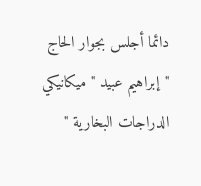دائما أجلس بجوار الحاج "إبراهيم عبيد " ميكانيكي الدراجات البخارية "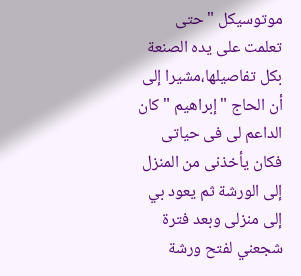موتوسيكل " حتى تعلمت على يده الصنعة بكل تفاصيلها،مشيرا إلى أن الحاج "إبراهيم " كان الداعم لى فى حياتى فكان يأخذنى من المنزل إلى الورشة ثم يعود بي إلى منزلى وبعد فترة شجعني لفتح ورشة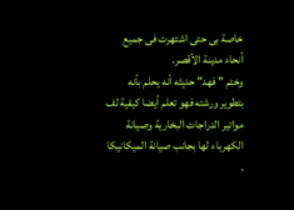خاصة بى حتى اشتهرت فى جميع أنحاء مدينة الأقصر.
وختم " فهد" حديثه أنه يحلم بأنه بتطوير ورشته فهو تعلم أيضا كيفية لف مواتير الدراجات البخارية وصيانة الكهرباء لها بجانب صيانة الميكانيكا ،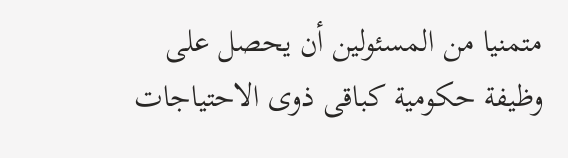متمنيا من المسئولين أن يحصل على وظيفة حكومية كباقى ذوى الاحتياجات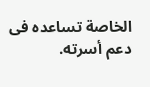الخاصة تساعده فى دعم أسرته.